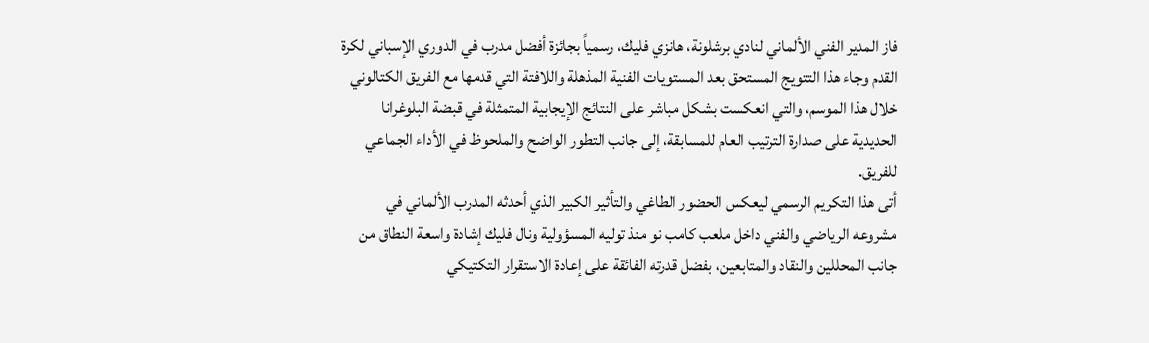فاز المدير الفني الألماني لنادي برشلونة، هانزي فليك، رسمياً بجائزة أفضل مدرب في الدوري الإسباني لكرة القدم وجاء هذا التتويج المستحق بعد المستويات الفنية المذهلة واللافتة التي قدمها مع الفريق الكتالوني خلال هذا الموسم، والتي انعكست بشكل مباشر على النتائج الإيجابية المتمثلة في قبضة البلوغرانا الحديدية على صدارة الترتيب العام للمسابقة، إلى جانب التطور الواضح والملحوظ في الأداء الجماعي للفريق.
أتى هذا التكريم الرسمي ليعكس الحضور الطاغي والتأثير الكبير الذي أحدثه المدرب الألماني في مشروعه الرياضي والفني داخل ملعب كامب نو منذ توليه المسؤولية ونال فليك إشادة واسعة النطاق من جانب المحللين والنقاد والمتابعين، بفضل قدرته الفائقة على إعادة الاستقرار التكتيكي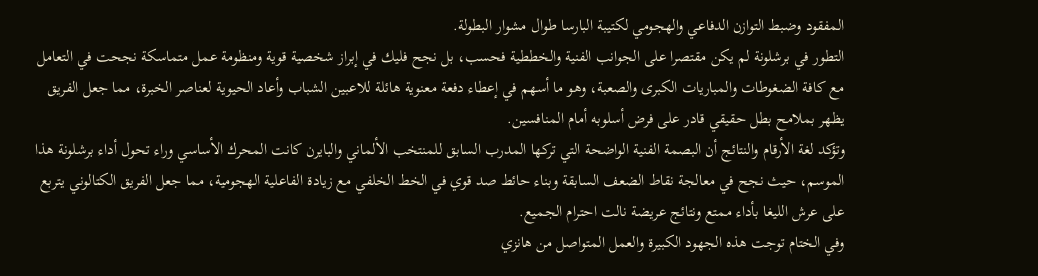المفقود وضبط التوازن الدفاعي والهجومي لكتيبة البارسا طوال مشوار البطولة.
التطور في برشلونة لم يكن مقتصرا على الجوانب الفنية والخططية فحسب، بل نجح فليك في إبراز شخصية قوية ومنظومة عمل متماسكة نجحت في التعامل مع كافة الضغوطات والمباريات الكبرى والصعبة، وهو ما أسهم في إعطاء دفعة معنوية هائلة للاعبين الشباب وأعاد الحيوية لعناصر الخبرة، مما جعل الفريق يظهر بملامح بطل حقيقي قادر على فرض أسلوبه أمام المنافسين.
وتؤكد لغة الأرقام والنتائج أن البصمة الفنية الواضحة التي تركها المدرب السابق للمنتخب الألماني والبايرن كانت المحرك الأساسي وراء تحول أداء برشلونة هذا الموسم، حيث نجح في معالجة نقاط الضعف السابقة وبناء حائط صد قوي في الخط الخلفي مع زيادة الفاعلية الهجومية، مما جعل الفريق الكتالوني يتربع على عرش الليغا بأداء ممتع ونتائج عريضة نالت احترام الجميع.
وفي الختام توجت هذه الجهود الكبيرة والعمل المتواصل من هانزي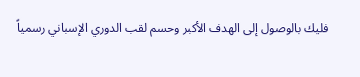فليك بالوصول إلى الهدف الأكبر وحسم لقب الدوري الإسباني رسمياً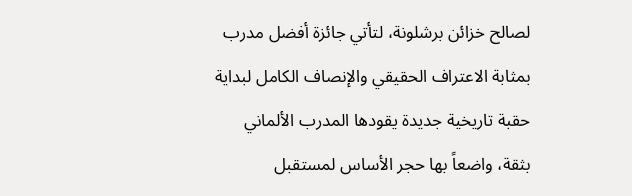لصالح خزائن برشلونة، لتأتي جائزة أفضل مدرب بمثابة الاعتراف الحقيقي والإنصاف الكامل لبداية حقبة تاريخية جديدة يقودها المدرب الألماني بثقة، واضعاً بها حجر الأساس لمستقبل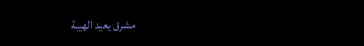مشرق يعيد الهيبة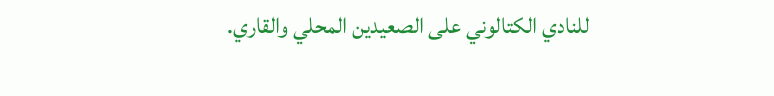للنادي الكتالوني على الصعيدين المحلي والقاري.